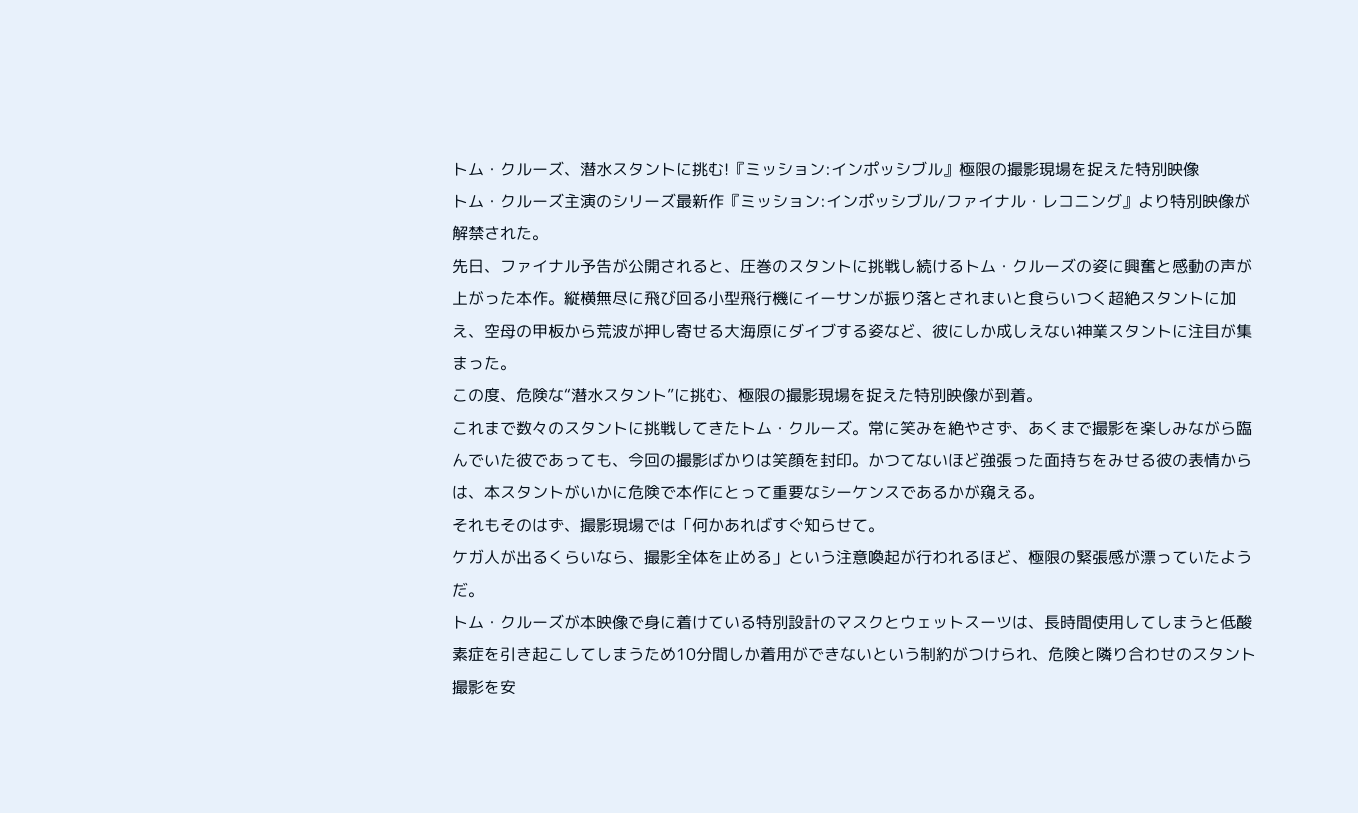トム・クルーズ、潜水スタントに挑む!『ミッション:インポッシブル』極限の撮影現場を捉えた特別映像
トム・クルーズ主演のシリーズ最新作『ミッション:インポッシブル/ファイナル・レコニング』より特別映像が解禁された。
先日、ファイナル予告が公開されると、圧巻のスタントに挑戦し続けるトム・クルーズの姿に興奮と感動の声が上がった本作。縦横無尽に飛び回る小型飛行機にイーサンが振り落とされまいと食らいつく超絶スタントに加え、空母の甲板から荒波が押し寄せる大海原にダイブする姿など、彼にしか成しえない神業スタントに注目が集まった。
この度、危険な“潜水スタント”に挑む、極限の撮影現場を捉えた特別映像が到着。
これまで数々のスタントに挑戦してきたトム・クルーズ。常に笑みを絶やさず、あくまで撮影を楽しみながら臨んでいた彼であっても、今回の撮影ばかりは笑顔を封印。かつてないほど強張った面持ちをみせる彼の表情からは、本スタントがいかに危険で本作にとって重要なシーケンスであるかが窺える。
それもそのはず、撮影現場では「何かあればすぐ知らせて。
ケガ人が出るくらいなら、撮影全体を止める」という注意喚起が行われるほど、極限の緊張感が漂っていたようだ。
トム・クルーズが本映像で身に着けている特別設計のマスクとウェットスーツは、長時間使用してしまうと低酸素症を引き起こしてしまうため10分間しか着用ができないという制約がつけられ、危険と隣り合わせのスタント撮影を安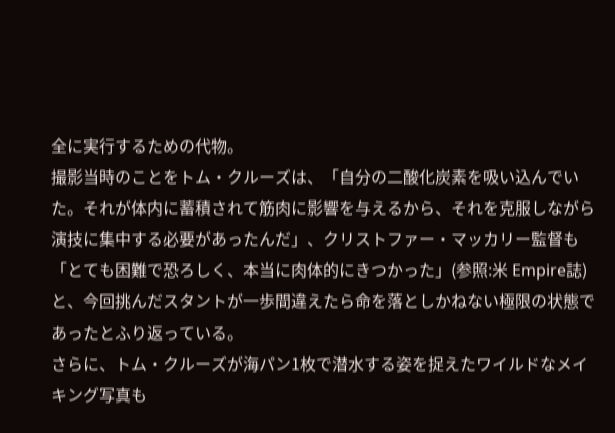全に実行するための代物。
撮影当時のことをトム・クルーズは、「自分の二酸化炭素を吸い込んでいた。それが体内に蓄積されて筋肉に影響を与えるから、それを克服しながら演技に集中する必要があったんだ」、クリストファー・マッカリー監督も「とても困難で恐ろしく、本当に肉体的にきつかった」(参照:米 Empire誌)と、今回挑んだスタントが一歩間違えたら命を落としかねない極限の状態であったとふり返っている。
さらに、トム・クルーズが海パン1枚で潜水する姿を捉えたワイルドなメイキング写真も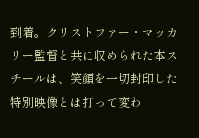到着。クリストファー・マッカリー監督と共に収められた本スチールは、笑顔を一切封印した特別映像とは打って変わ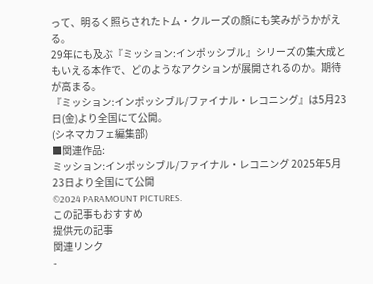って、明るく照らされたトム・クルーズの顔にも笑みがうかがえる。
29年にも及ぶ『ミッション:インポッシブル』シリーズの集大成ともいえる本作で、どのようなアクションが展開されるのか。期待が高まる。
『ミッション:インポッシブル/ファイナル・レコニング』は5月23日(金)より全国にて公開。
(シネマカフェ編集部)
■関連作品:
ミッション:インポッシブル/ファイナル・レコニング 2025年5月23日より全国にて公開
©2024 PARAMOUNT PICTURES.
この記事もおすすめ
提供元の記事
関連リンク
-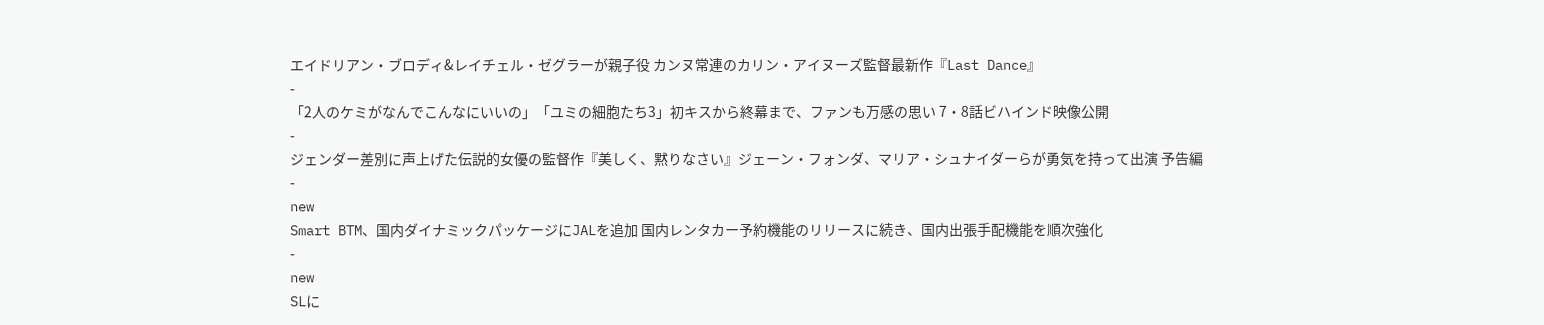エイドリアン・ブロディ&レイチェル・ゼグラーが親子役 カンヌ常連のカリン・アイヌーズ監督最新作『Last Dance』
-
「2人のケミがなんでこんなにいいの」「ユミの細胞たち3」初キスから終幕まで、ファンも万感の思い 7・8話ビハインド映像公開
-
ジェンダー差別に声上げた伝説的女優の監督作『美しく、黙りなさい』ジェーン・フォンダ、マリア・シュナイダーらが勇気を持って出演 予告編
-
new
Smart BTM、国内ダイナミックパッケージにJALを追加 国内レンタカー予約機能のリリースに続き、国内出張手配機能を順次強化
-
new
SLに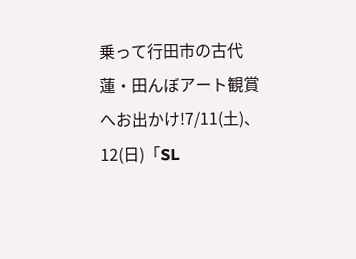乗って行田市の古代蓮・田んぼアート観賞へお出かけ!7/11(土)、12(日)「SL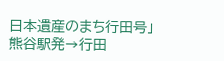日本遺産のまち行田号」熊谷駅発→行田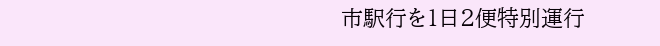市駅行を1日2便特別運行